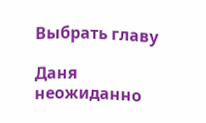Выбрать главу

Даня неожиданно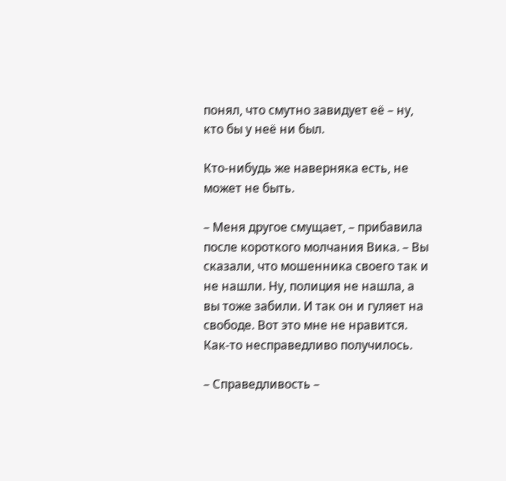понял, что смутно завидует её – ну, кто бы у неё ни был.

Кто-нибудь же наверняка есть, не может не быть.

– Меня другое смущает, – прибавила после короткого молчания Вика. – Вы сказали, что мошенника своего так и не нашли. Ну, полиция не нашла, а вы тоже забили. И так он и гуляет на свободе. Вот это мне не нравится. Как-то несправедливо получилось.

– Справедливость –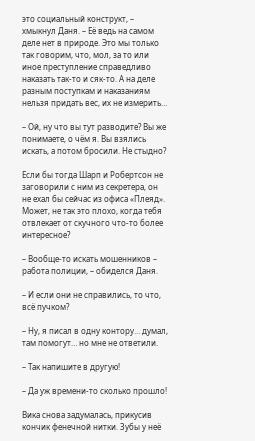это социальный конструкт, – хмыкнул Даня. – Её ведь на самом деле нет в природе. Это мы только так говорим, что, мол, за то или иное преступление справедливо наказать так-то и сяк-то. А на деле разным поступкам и наказаниям нельзя придать вес, их не измерить…

– Ой, ну что вы тут разводите? Вы же понимаете, о чём я. Вы взялись искать, а потом бросили. Не стыдно?

Если бы тогда Шарп и Робертсон не заговорили с ним из секретера, он не ехал бы сейчас из офиса «Плеяд». Может, не так это плохо, когда тебя отвлекает от скучного что-то более интересное?

– Вообще-то искать мошенников – работа полиции, – обиделся Даня.

– И если они не справились, то что, всё пучком?

– Ну, я писал в одну контору… думал, там помогут… но мне не ответили.

– Так напишите в другую!

– Да уж времени-то сколько прошло!

Вика снова задумалась, прикусив кончик фенечной нитки. Зубы у неё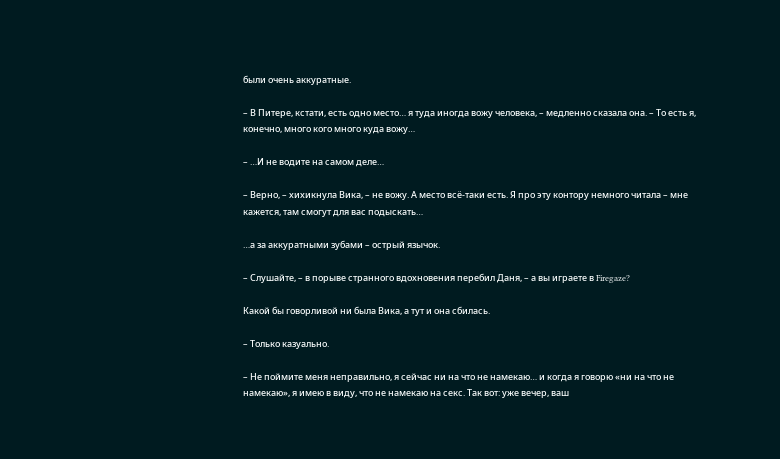были очень аккуратные.

– В Питере, кстати, есть одно место… я туда иногда вожу человека, – медленно сказала она. – То есть я, конечно, много кого много куда вожу…

– …И не водите на самом деле…

– Верно, – хихикнула Вика, – не вожу. А место всё-таки есть. Я про эту контору немного читала – мне кажется, там смогут для вас подыскать…

…а за аккуратными зубами – острый язычок.

– Слушайте, – в порыве странного вдохновения перебил Даня, – а вы играете в Firegaze?

Какой бы говорливой ни была Вика, а тут и она сбилась.

– Только казуально.

– Не поймите меня неправильно, я сейчас ни на что не намекаю… и когда я говорю «ни на что не намекаю», я имею в виду, что не намекаю на секс. Так вот: уже вечер, ваш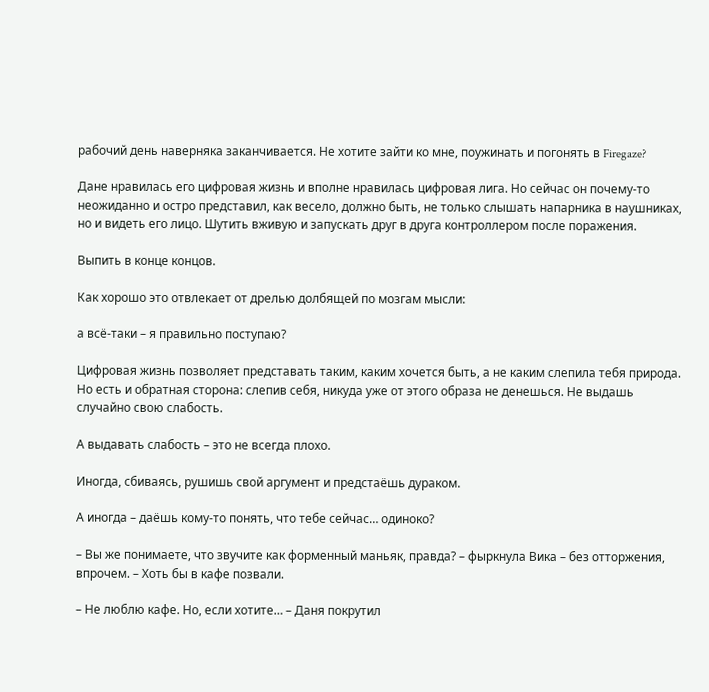рабочий день наверняка заканчивается. Не хотите зайти ко мне, поужинать и погонять в Firegaze?

Дане нравилась его цифровая жизнь и вполне нравилась цифровая лига. Но сейчас он почему-то неожиданно и остро представил, как весело, должно быть, не только слышать напарника в наушниках, но и видеть его лицо. Шутить вживую и запускать друг в друга контроллером после поражения.

Выпить в конце концов.

Как хорошо это отвлекает от дрелью долбящей по мозгам мысли:

а всё-таки – я правильно поступаю?

Цифровая жизнь позволяет представать таким, каким хочется быть, а не каким слепила тебя природа. Но есть и обратная сторона: слепив себя, никуда уже от этого образа не денешься. Не выдашь случайно свою слабость.

А выдавать слабость – это не всегда плохо.

Иногда, сбиваясь, рушишь свой аргумент и предстаёшь дураком.

А иногда – даёшь кому-то понять, что тебе сейчас… одиноко?

– Вы же понимаете, что звучите как форменный маньяк, правда? – фыркнула Вика – без отторжения, впрочем. – Хоть бы в кафе позвали.

– Не люблю кафе. Но, если хотите… – Даня покрутил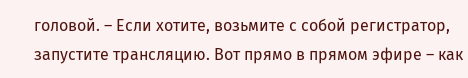головой. – Если хотите, возьмите с собой регистратор, запустите трансляцию. Вот прямо в прямом эфире – как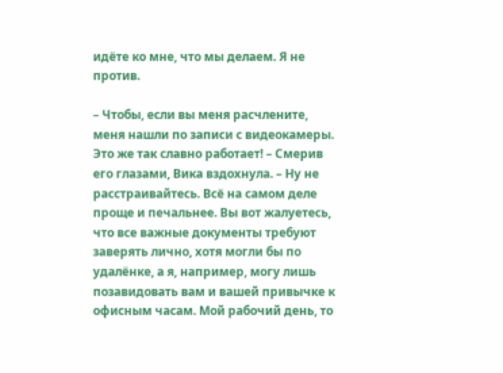идёте ко мне, что мы делаем. Я не против.

– Чтобы, если вы меня расчлените, меня нашли по записи с видеокамеры. Это же так славно работает! – Смерив его глазами, Вика вздохнула. – Ну не расстраивайтесь. Всё на самом деле проще и печальнее. Вы вот жалуетесь, что все важные документы требуют заверять лично, хотя могли бы по удалёнке, а я, например, могу лишь позавидовать вам и вашей привычке к офисным часам. Мой рабочий день, то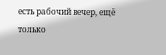есть рабочий вечер, ещё только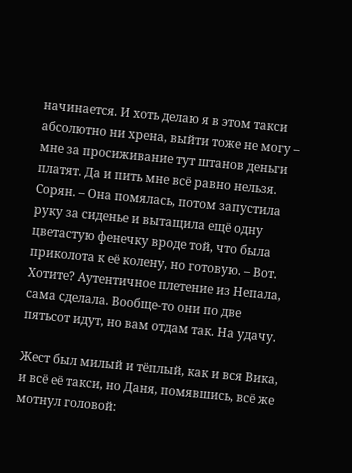начинается. И хоть делаю я в этом такси абсолютно ни хрена, выйти тоже не могу – мне за просиживание тут штанов деньги платят. Да и пить мне всё равно нельзя. Сорян. – Она помялась, потом запустила руку за сиденье и вытащила ещё одну цветастую фенечку вроде той, что была приколота к её колену, но готовую. – Вот. Хотите? Аутентичное плетение из Непала, сама сделала. Вообще-то они по две пятьсот идут, но вам отдам так. На удачу.

Жест был милый и тёплый, как и вся Вика, и всё её такси, но Даня, помявшись, всё же мотнул головой: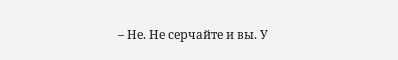– Не. Не серчайте и вы. У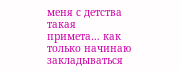меня с детства такая примета… как только начинаю закладываться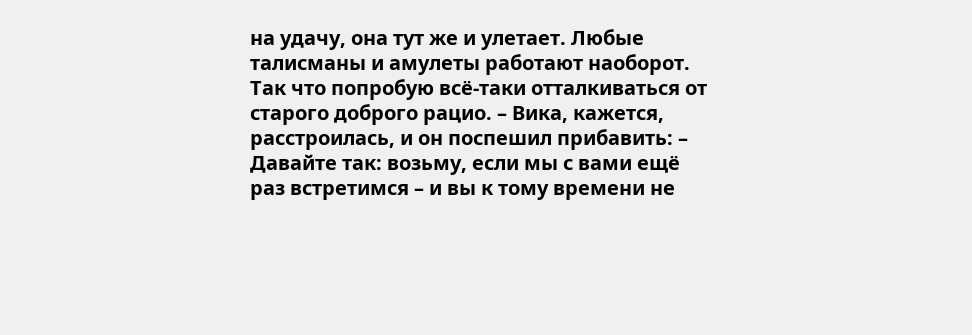на удачу, она тут же и улетает. Любые талисманы и амулеты работают наоборот. Так что попробую всё-таки отталкиваться от старого доброго рацио. – Вика, кажется, расстроилась, и он поспешил прибавить: – Давайте так: возьму, если мы с вами ещё раз встретимся – и вы к тому времени не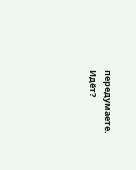передумаете. Идёт?